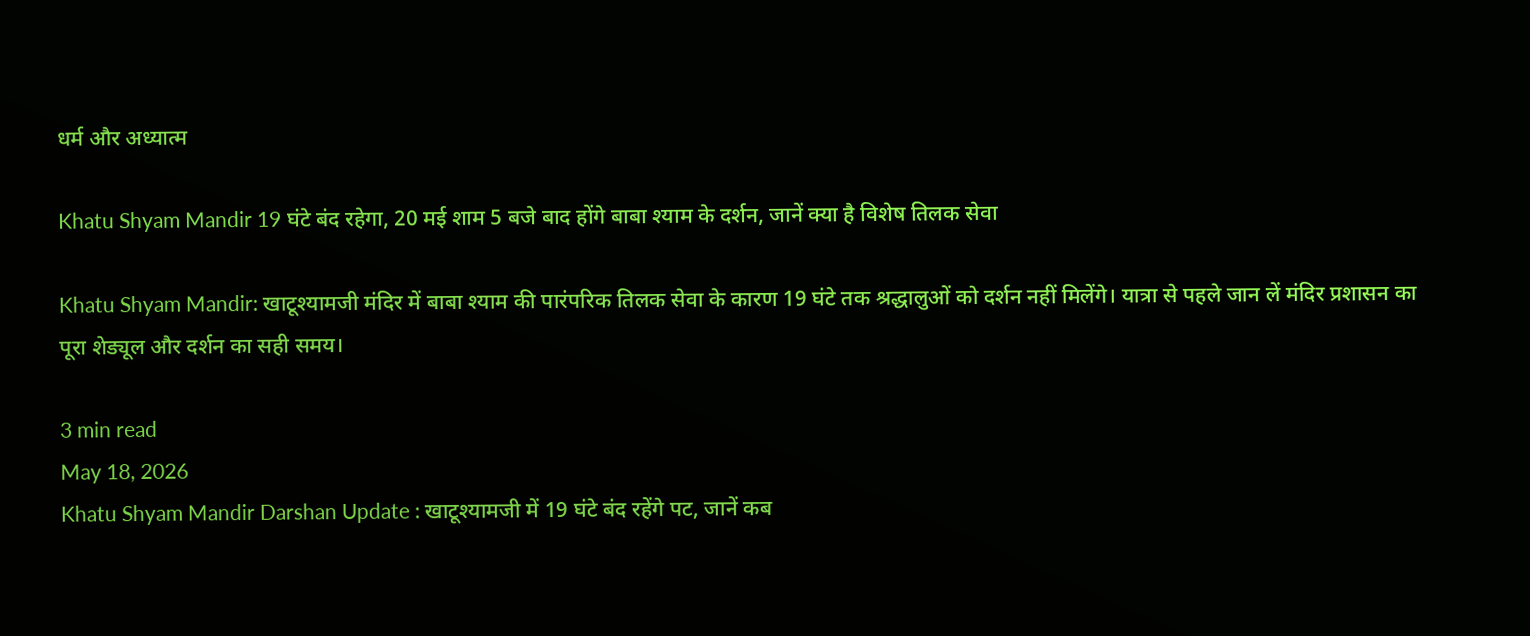धर्म और अध्यात्म

Khatu Shyam Mandir 19 घंटे बंद रहेगा, 20 मई शाम 5 बजे बाद होंगे बाबा श्याम के दर्शन, जानें क्या है विशेष तिलक सेवा

Khatu Shyam Mandir: खाटूश्यामजी मंदिर में बाबा श्याम की पारंपरिक तिलक सेवा के कारण 19 घंटे तक श्रद्धालुओं को दर्शन नहीं मिलेंगे। यात्रा से पहले जान लें मंदिर प्रशासन का पूरा शेड्यूल और दर्शन का सही समय।

3 min read
May 18, 2026
Khatu Shyam Mandir Darshan Update : खाटूश्यामजी में 19 घंटे बंद रहेंगे पट, जानें कब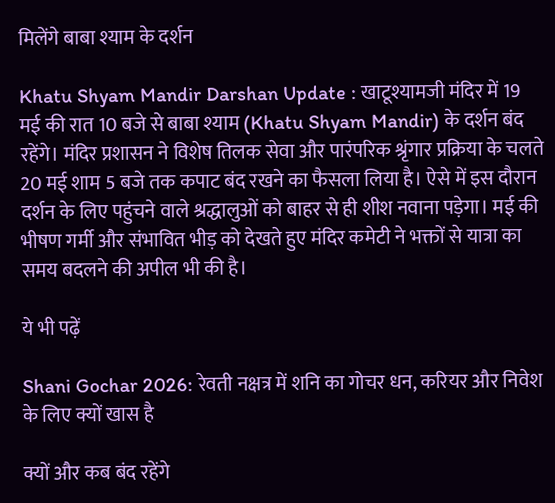मिलेंगे बाबा श्याम के दर्शन

Khatu Shyam Mandir Darshan Update : खाटूश्यामजी मंदिर में 19 मई की रात 10 बजे से बाबा श्याम (Khatu Shyam Mandir) के दर्शन बंद रहेंगे। मंदिर प्रशासन ने विशेष तिलक सेवा और पारंपरिक श्रृंगार प्रक्रिया के चलते 20 मई शाम 5 बजे तक कपाट बंद रखने का फैसला लिया है। ऐसे में इस दौरान दर्शन के लिए पहुंचने वाले श्रद्धालुओं को बाहर से ही शीश नवाना पड़ेगा। मई की भीषण गर्मी और संभावित भीड़ को देखते हुए मंदिर कमेटी ने भक्तों से यात्रा का समय बदलने की अपील भी की है।

ये भी पढ़ें

Shani Gochar 2026: रेवती नक्षत्र में शनि का गोचर धन, करियर और निवेश के लिए क्यों खास है

क्यों और कब बंद रहेंगे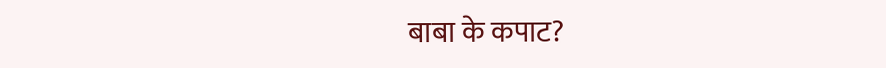बाबा के कपाट?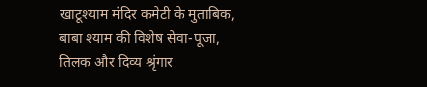खाटूश्याम मंदिर कमेटी के मुताबिक, बाबा श्याम की विशेष सेवा-पूजा, तिलक और दिव्य श्रृंगार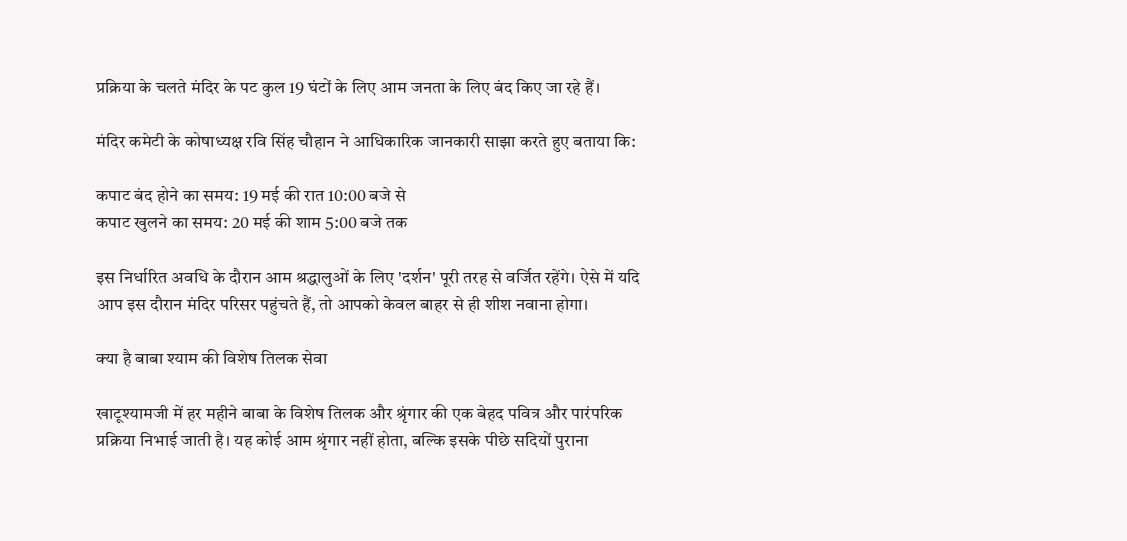प्रक्रिया के चलते मंदिर के पट कुल 19 घंटों के लिए आम जनता के लिए बंद किए जा रहे हैं।

मंदिर कमेटी के कोषाध्यक्ष रवि सिंह चौहान ने आधिकारिक जानकारी साझा करते हुए बताया कि:

कपाट बंद होने का समय: 19 मई की रात 10:00 बजे से
कपाट खुलने का समय: 20 मई की शाम 5:00 बजे तक

इस निर्धारित अवधि के दौरान आम श्रद्धालुओं के लिए 'दर्शन' पूरी तरह से वर्जित रहेंगे। ऐसे में यदि आप इस दौरान मंदिर परिसर पहुंचते हैं, तो आपको केवल बाहर से ही शीश नवाना होगा।

क्या है बाबा श्याम की विशेष तिलक सेवा

खाटूश्यामजी में हर महीने बाबा के विशेष तिलक और श्रृंगार की एक बेहद पवित्र और पारंपरिक प्रक्रिया निभाई जाती है। यह कोई आम श्रृंगार नहीं होता, बल्कि इसके पीछे सदियों पुराना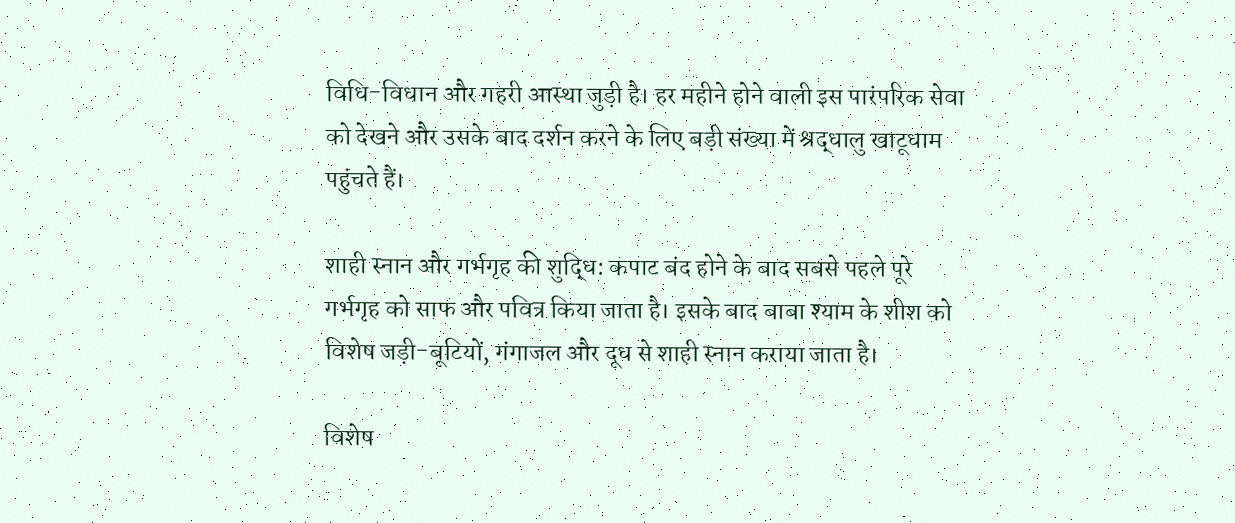विधि-विधान और गहरी आस्था जुड़ी है। हर महीने होने वाली इस पारंपरिक सेवा को देखने और उसके बाद दर्शन करने के लिए बड़ी संख्या में श्रद्धालु खाटूधाम पहुंचते हैं।

शाही स्नान और गर्भगृह की शुद्धि: कपाट बंद होने के बाद सबसे पहले पूरे गर्भगृह को साफ और पवित्र किया जाता है। इसके बाद बाबा श्याम के शीश को विशेष जड़ी-बूटियों, गंगाजल और दूध से शाही स्नान कराया जाता है।

विशेष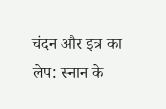चंदन और इत्र का लेप: स्नान के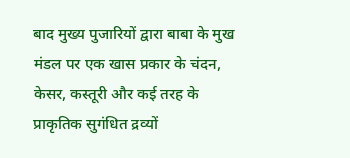बाद मुख्य पुजारियों द्वारा बाबा के मुख मंडल पर एक खास प्रकार के चंदन, केसर, कस्तूरी और कई तरह के प्राकृतिक सुगंधित द्रव्यों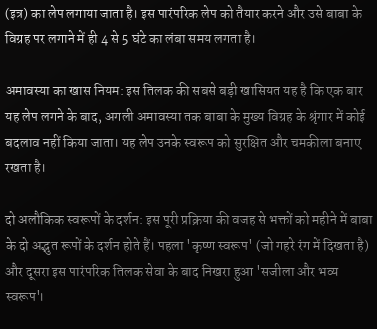(इत्र) का लेप लगाया जाता है। इस पारंपरिक लेप को तैयार करने और उसे बाबा के विग्रह पर लगाने में ही 4 से 5 घंटे का लंबा समय लगता है।

अमावस्या का खास नियम: इस तिलक की सबसे बड़ी खासियत यह है कि एक बार यह लेप लगने के बाद, अगली अमावस्या तक बाबा के मुख्य विग्रह के श्रृंगार में कोई बदलाव नहीं किया जाता। यह लेप उनके स्वरूप को सुरक्षित और चमकीला बनाए रखता है।

दो अलौकिक स्वरूपों के दर्शन: इस पूरी प्रक्रिया की वजह से भक्तों को महीने में बाबा के दो अद्भुत रूपों के दर्शन होते हैं। पहला 'कृष्ण स्वरूप' (जो गहरे रंग में दिखता है) और दूसरा इस पारंपरिक तिलक सेवा के बाद निखरा हुआ 'सजीला और भव्य स्वरूप'।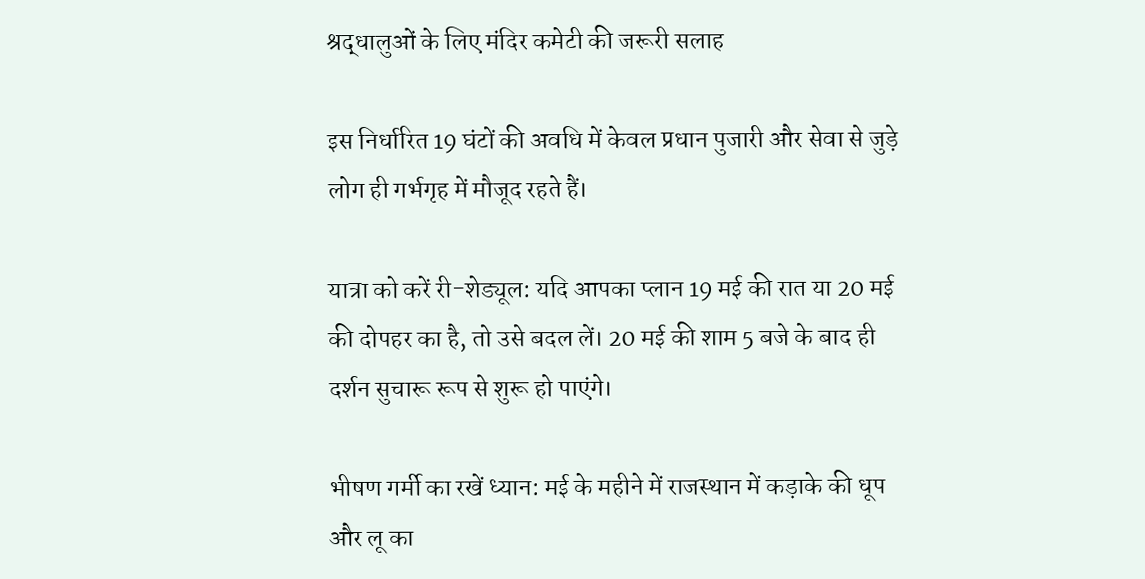श्रद्धालुओं के लिए मंदिर कमेटी की जरूरी सलाह

इस निर्धारित 19 घंटों की अवधि में केवल प्रधान पुजारी और सेवा से जुड़े लोग ही गर्भगृह में मौजूद रहते हैं।

यात्रा को करें री-शेड्यूल: यदि आपका प्लान 19 मई की रात या 20 मई की दोपहर का है, तो उसे बदल लें। 20 मई की शाम 5 बजे के बाद ही दर्शन सुचारू रूप से शुरू हो पाएंगे।

भीषण गर्मी का रखें ध्यान: मई के महीने में राजस्थान में कड़ाके की धूप और लू का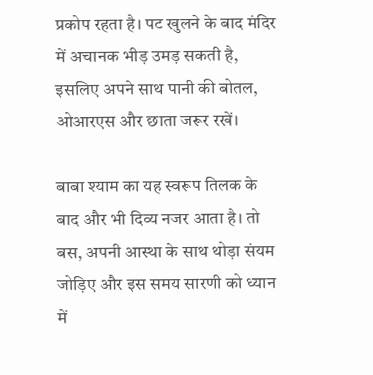प्रकोप रहता है। पट खुलने के बाद मंदिर में अचानक भीड़ उमड़ सकती है, इसलिए अपने साथ पानी की बोतल, ओआरएस और छाता जरूर रखें।

बाबा श्याम का यह स्वरूप तिलक के बाद और भी दिव्य नजर आता है। तो बस, अपनी आस्था के साथ थोड़ा संयम जोड़िए और इस समय सारणी को ध्यान में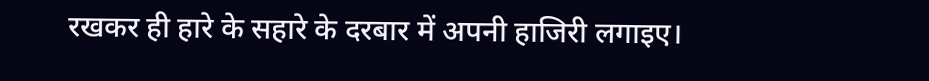रखकर ही हारे के सहारे के दरबार में अपनी हाजिरी लगाइए।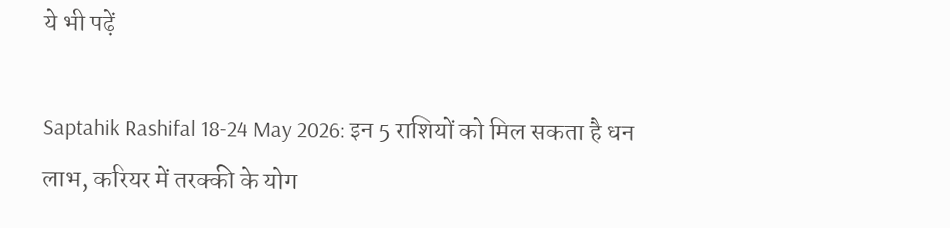ये भी पढ़ें

Saptahik Rashifal 18-24 May 2026: इन 5 राशियों को मिल सकता है धन लाभ, करियर में तरक्की के योग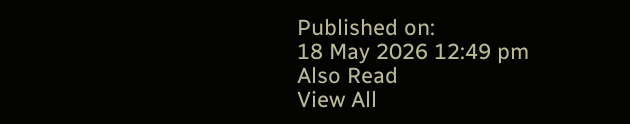Published on:
18 May 2026 12:49 pm
Also Read
View All